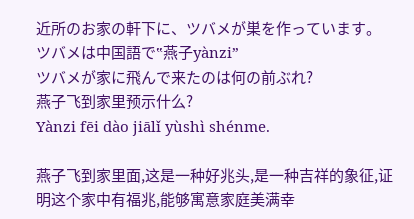近所のお家の軒下に、ツバメが巣を作っています。
ツバメは中国語で‟燕子yànzi”
ツバメが家に飛んで来たのは何の前ぶれ?
燕子飞到家里预示什么?
Yànzi fēi dào jiālǐ yùshì shénme.

燕子飞到家里面,这是一种好兆头,是一种吉祥的象征,证明这个家中有福兆,能够寓意家庭美满幸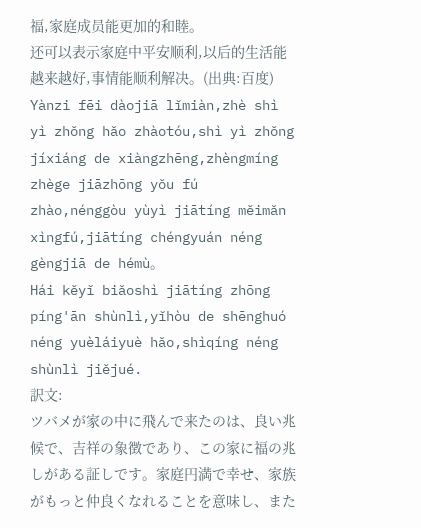福,家庭成员能更加的和睦。
还可以表示家庭中平安顺利,以后的生活能越来越好,事情能顺利解决。(出典:百度)
Yànzi fēi dàojiā lǐmiàn,zhè shì yì zhǒng hǎo zhàotóu,shì yì zhǒng jíxiáng de xiàngzhēng,zhèngmíng zhège jiāzhōng yǒu fú zhào,nénggòu yùyì jiātíng měimǎn xìngfú,jiātíng chéngyuán néng gèngjiā de hémù。
Hái kěyǐ biǎoshì jiātíng zhōng píng'ān shùnlì,yǐhòu de shēnghuó néng yuèláiyuè hǎo,shìqíng néng shùnlì jiějué.
訳文:
ツバメが家の中に飛んで来たのは、良い兆候で、吉祥の象徴であり、この家に福の兆しがある証しです。家庭円満で幸せ、家族がもっと仲良くなれることを意味し、また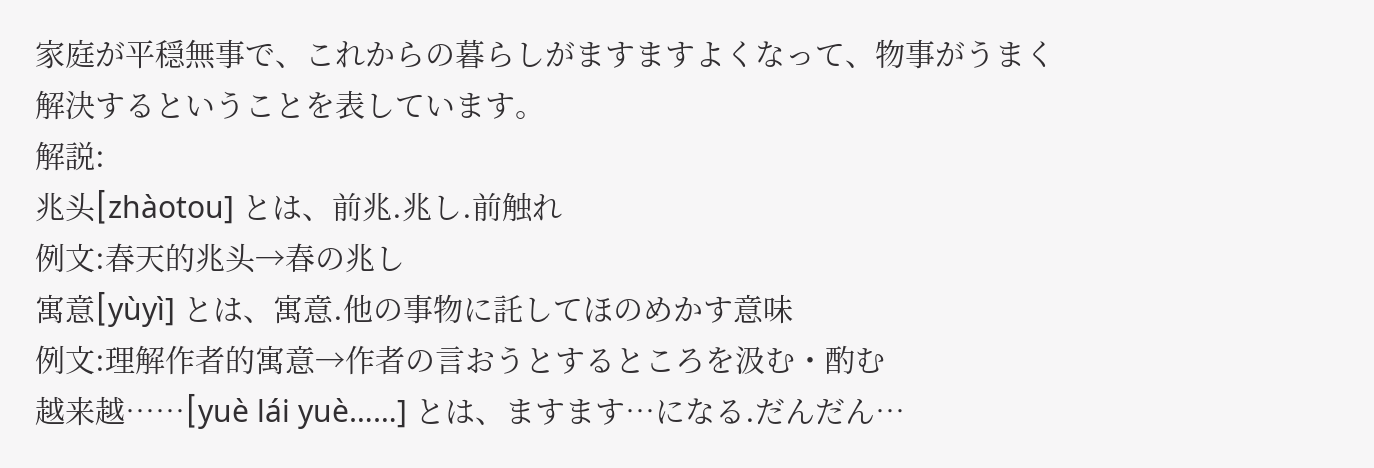家庭が平穏無事で、これからの暮らしがますますよくなって、物事がうまく解決するということを表しています。
解説:
兆头[zhàotou] とは、前兆.兆し.前触れ
例文:春天的兆头→春の兆し
寓意[yùyì] とは、寓意.他の事物に託してほのめかす意味
例文:理解作者的寓意→作者の言おうとするところを汲む・酌む
越来越……[yuè lái yuè……] とは、ますます…になる.だんだん…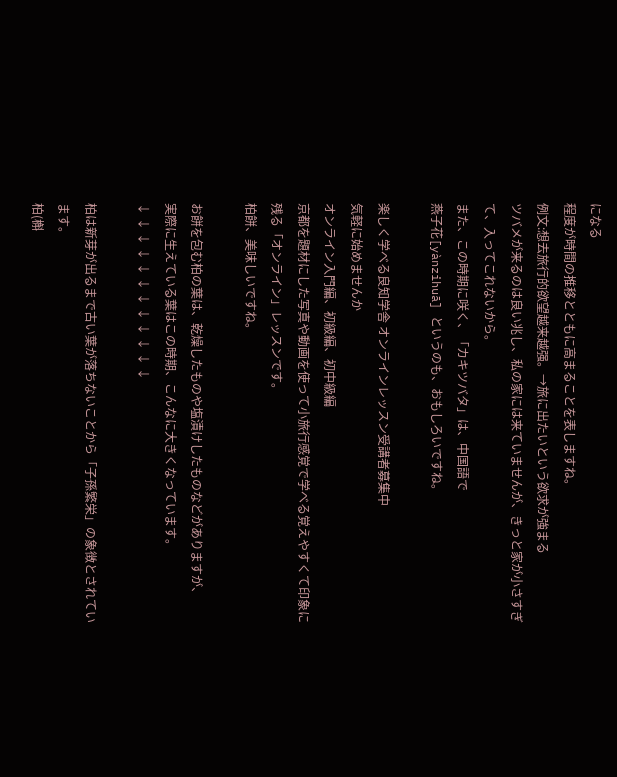になる
程度が時間の推移とともに高まることを表しますね。
例文:想去旅行的欲望越来越强。→旅に出たいという欲求が強まる
ツバメが来るのは良い兆し、私の家には来ていませんが、きっと家が小さすぎて、入ってこれないから。
また、この時期に咲く、「カキツバタ」は、中国語で
燕子花[yànzihuā] というのも、おもしろいですね。

楽しく学べる良知学舎 オンラインレッスン受講者募集中
気軽に始めませんか
オンライン入門編、初級編、初中級編
京都を題材にした写真や動画を使って小旅行感覚で学べる覚えやすくて印象に残る「オンライン」レッスンです。
柏餅、美味しいですね。

お餅を包む柏の葉は、乾燥したものや塩漬けしたものなどがありますが、
実際に生えている葉はこの時期、こんなに大きくなっています。
↓ ↓ ↓ ↓ ↓ ↓ ↓ ↓ ↓ ↓ ↓ ↓

柏は新芽が出るまで古い葉が落ちないことから「子孫繁栄」の象徴とされています。
柏(槲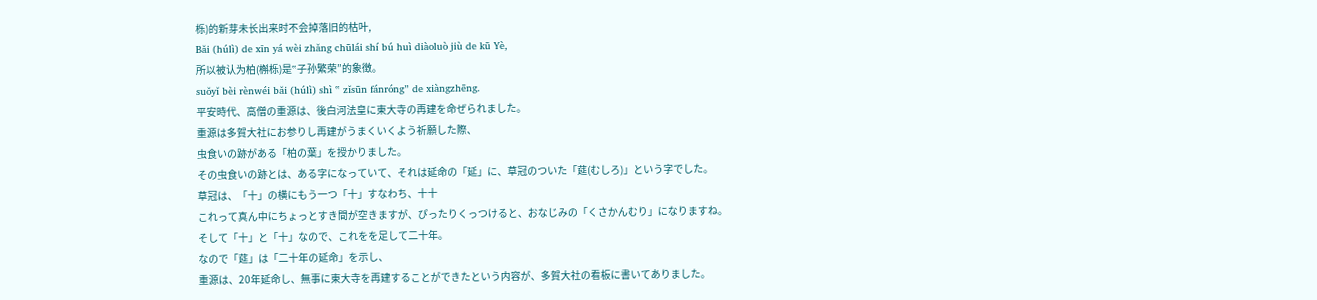栎)的新芽未长出来时不会掉落旧的枯叶,
Bǎi (húlì) de xīn yá wèi zhǎng chūlái shí bú huì diàoluò jiù de kū Yè,
所以被认为柏(槲栎)是‟子孙繁荣”的象徴。
suǒyǐ bèi rènwéi bǎi (húlì) shì ‟ zǐsūn fánróng” de xiàngzhēng.
平安時代、高僧の重源は、後白河法皇に東大寺の再建を命ぜられました。
重源は多賀大社にお参りし再建がうまくいくよう祈願した際、
虫食いの跡がある「柏の葉」を授かりました。
その虫食いの跡とは、ある字になっていて、それは延命の「延」に、草冠のついた「莚(むしろ)」という字でした。
草冠は、「十」の横にもう一つ「十」すなわち、十十
これって真ん中にちょっとすき間が空きますが、ぴったりくっつけると、おなじみの「くさかんむり」になりますね。
そして「十」と「十」なので、これをを足して二十年。
なので「莚」は「二十年の延命」を示し、
重源は、20年延命し、無事に東大寺を再建することができたという内容が、多賀大社の看板に書いてありました。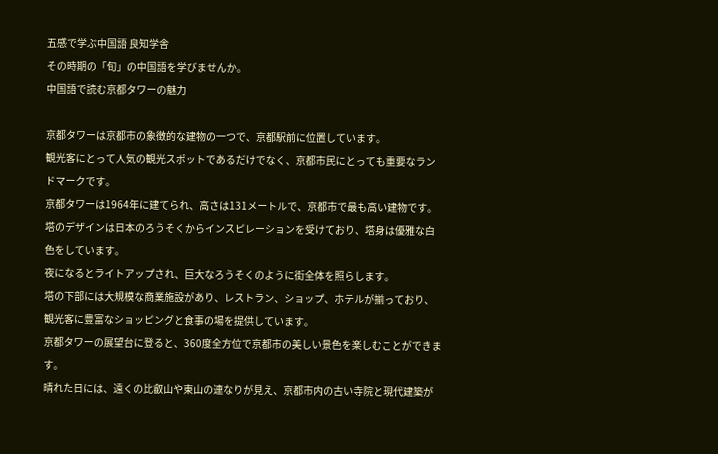五感で学ぶ中国語 良知学舎
その時期の「旬」の中国語を学びませんか。
中国語で読む京都タワーの魅力

京都タワーは京都市の象徴的な建物の一つで、京都駅前に位置しています。
観光客にとって人気の観光スポットであるだけでなく、京都市民にとっても重要なランドマークです。
京都タワーは1964年に建てられ、高さは131メートルで、京都市で最も高い建物です。
塔のデザインは日本のろうそくからインスピレーションを受けており、塔身は優雅な白色をしています。
夜になるとライトアップされ、巨大なろうそくのように街全体を照らします。
塔の下部には大規模な商業施設があり、レストラン、ショップ、ホテルが揃っており、観光客に豊富なショッピングと食事の場を提供しています。
京都タワーの展望台に登ると、360度全方位で京都市の美しい景色を楽しむことができます。
晴れた日には、遠くの比叡山や東山の連なりが見え、京都市内の古い寺院と現代建築が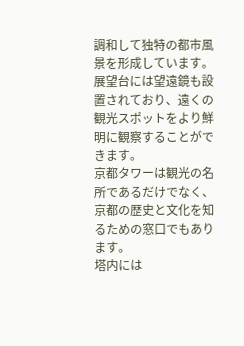調和して独特の都市風景を形成しています。
展望台には望遠鏡も設置されており、遠くの観光スポットをより鮮明に観察することができます。
京都タワーは観光の名所であるだけでなく、京都の歴史と文化を知るための窓口でもあります。
塔内には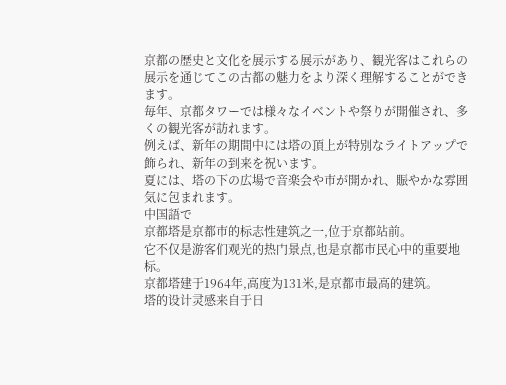京都の歴史と文化を展示する展示があり、観光客はこれらの展示を通じてこの古都の魅力をより深く理解することができます。
毎年、京都タワーでは様々なイベントや祭りが開催され、多くの観光客が訪れます。
例えば、新年の期間中には塔の頂上が特別なライトアップで飾られ、新年の到来を祝います。
夏には、塔の下の広場で音楽会や市が開かれ、賑やかな雰囲気に包まれます。
中国語で
京都塔是京都市的标志性建筑之一,位于京都站前。
它不仅是游客们观光的热门景点,也是京都市民心中的重要地标。
京都塔建于1964年,高度为131米,是京都市最高的建筑。
塔的设计灵感来自于日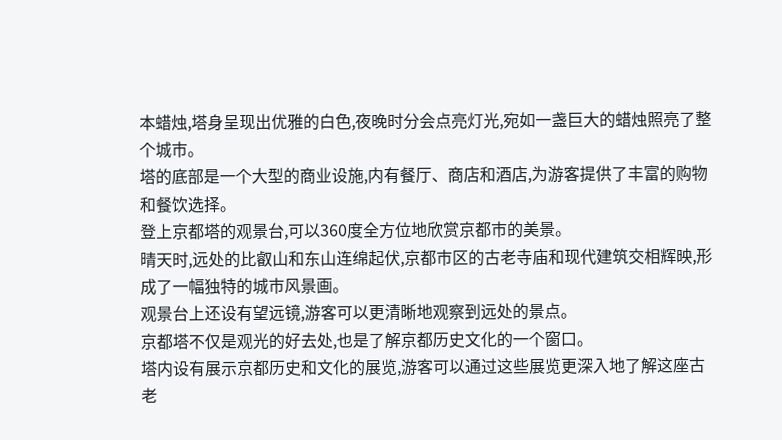本蜡烛,塔身呈现出优雅的白色,夜晚时分会点亮灯光,宛如一盏巨大的蜡烛照亮了整个城市。
塔的底部是一个大型的商业设施,内有餐厅、商店和酒店,为游客提供了丰富的购物和餐饮选择。
登上京都塔的观景台,可以360度全方位地欣赏京都市的美景。
晴天时,远处的比叡山和东山连绵起伏,京都市区的古老寺庙和现代建筑交相辉映,形成了一幅独特的城市风景画。
观景台上还设有望远镜,游客可以更清晰地观察到远处的景点。
京都塔不仅是观光的好去处,也是了解京都历史文化的一个窗口。
塔内设有展示京都历史和文化的展览,游客可以通过这些展览更深入地了解这座古老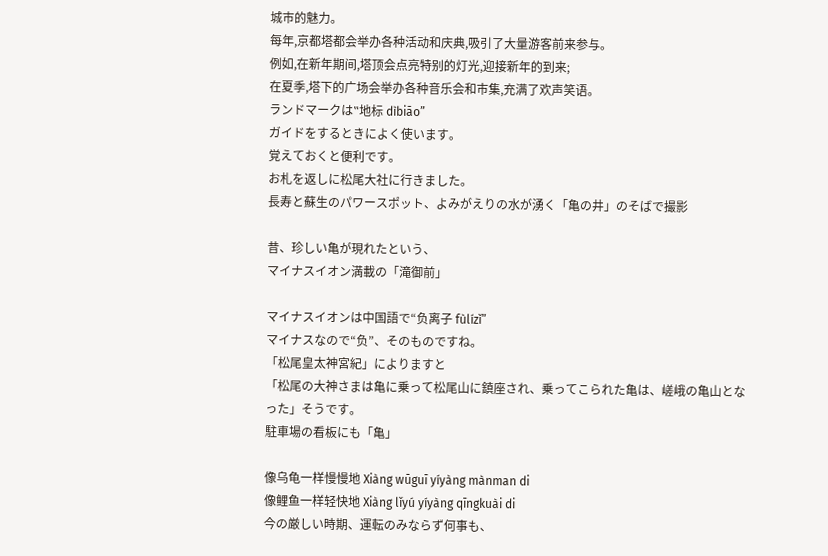城市的魅力。
每年,京都塔都会举办各种活动和庆典,吸引了大量游客前来参与。
例如,在新年期间,塔顶会点亮特别的灯光,迎接新年的到来;
在夏季,塔下的广场会举办各种音乐会和市集,充满了欢声笑语。
ランドマークは‟地标 dìbiāo”
ガイドをするときによく使います。
覚えておくと便利です。
お札を返しに松尾大社に行きました。
長寿と蘇生のパワースポット、よみがえりの水が湧く「亀の井」のそばで撮影

昔、珍しい亀が現れたという、
マイナスイオン満載の「滝御前」

マイナスイオンは中国語で“负离子 fùlízǐ”
マイナスなので“负”、そのものですね。
「松尾皇太神宮紀」によりますと
「松尾の大神さまは亀に乗って松尾山に鎮座され、乗ってこられた亀は、嵯峨の亀山となった」そうです。
駐車場の看板にも「亀」

像乌龟一样慢慢地 Xiàng wūguī yíyàng mànman di
像鲤鱼一样轻快地 Xiàng lǐyú yíyàng qīngkuài di
今の厳しい時期、運転のみならず何事も、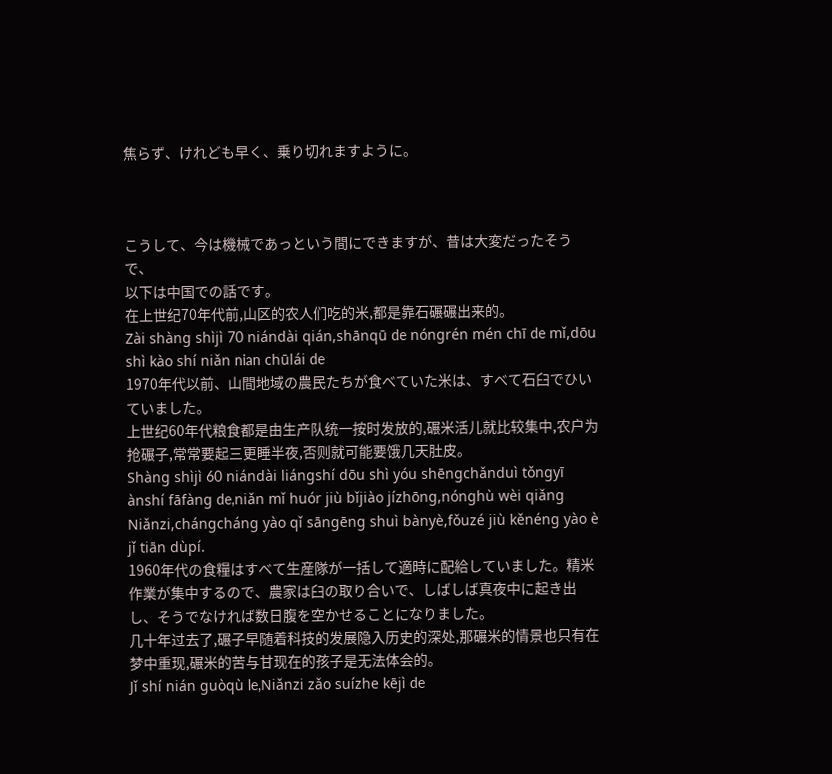焦らず、けれども早く、乗り切れますように。



こうして、今は機械であっという間にできますが、昔は大変だったそうで、
以下は中国での話です。
在上世纪70年代前,山区的农人们吃的米,都是靠石碾碾出来的。
Zài shàng shìjì 70 niándài qián,shānqū de nóngrén mén chī de mǐ,dōu shì kào shí niǎn nian chūlái de
1970年代以前、山間地域の農民たちが食べていた米は、すべて石臼でひいていました。
上世纪60年代粮食都是由生产队统一按时发放的,碾米活儿就比较集中,农户为抢碾子,常常要起三更睡半夜,否则就可能要饿几天肚皮。
Shàng shìjì 60 niándài liángshí dōu shì yóu shēngchǎnduì tǒngyī ànshí fāfàng de,niǎn mǐ huór jiù bǐjiào jízhōng,nónghù wèi qiǎng Niǎnzi,chángcháng yào qǐ sāngēng shuì bànyè,fǒuzé jiù kěnéng yào è jǐ tiān dùpí.
1960年代の食糧はすべて生産隊が一括して適時に配給していました。精米作業が集中するので、農家は臼の取り合いで、しばしば真夜中に起き出し、そうでなければ数日腹を空かせることになりました。
几十年过去了,碾子早随着科技的发展隐入历史的深处,那碾米的情景也只有在梦中重现,碾米的苦与甘现在的孩子是无法体会的。
Jǐ shí nián guòqù le,Niǎnzi zǎo suízhe kējì de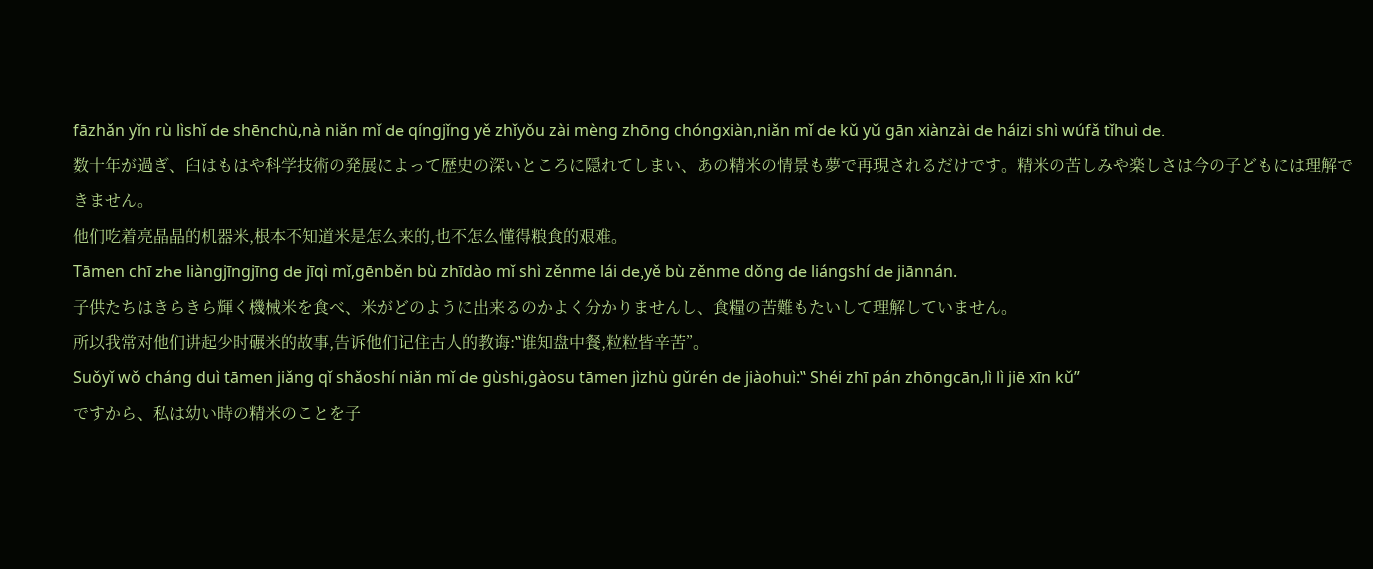fāzhǎn yǐn rù lìshǐ de shēnchù,nà niǎn mǐ de qíngjǐng yě zhǐyǒu zài mèng zhōng chóngxiàn,niǎn mǐ de kǔ yǔ gān xiànzài de háizi shì wúfǎ tǐhuì de.
数十年が過ぎ、臼はもはや科学技術の発展によって歴史の深いところに隠れてしまい、あの精米の情景も夢で再現されるだけです。精米の苦しみや楽しさは今の子どもには理解できません。
他们吃着亮晶晶的机器米,根本不知道米是怎么来的,也不怎么懂得粮食的艰难。
Tāmen chī zhe liàngjīngjīng de jīqì mǐ,gēnběn bù zhīdào mǐ shì zěnme lái de,yě bù zěnme dǒng de liángshí de jiānnán.
子供たちはきらきら輝く機械米を食べ、米がどのように出来るのかよく分かりませんし、食糧の苦難もたいして理解していません。
所以我常对他们讲起少时碾米的故事,告诉他们记住古人的教诲:‟谁知盘中餐,粒粒皆辛苦”。
Suǒyǐ wǒ cháng duì tāmen jiǎng qǐ shǎoshí niǎn mǐ de gùshi,gàosu tāmen jìzhù gǔrén de jiàohuì:‟ Shéi zhī pán zhōngcān,lì lì jiē xīn kǔ”
ですから、私は幼い時の精米のことを子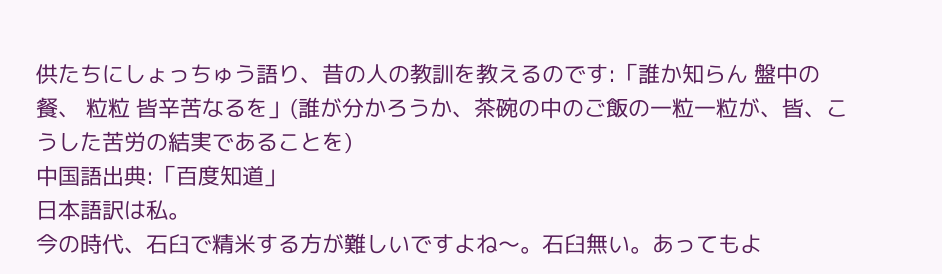供たちにしょっちゅう語り、昔の人の教訓を教えるのです:「誰か知らん 盤中の餐、 粒粒 皆辛苦なるを」(誰が分かろうか、茶碗の中のご飯の一粒一粒が、皆、こうした苦労の結実であることを)
中国語出典:「百度知道」
日本語訳は私。
今の時代、石臼で精米する方が難しいですよね〜。石臼無い。あってもよ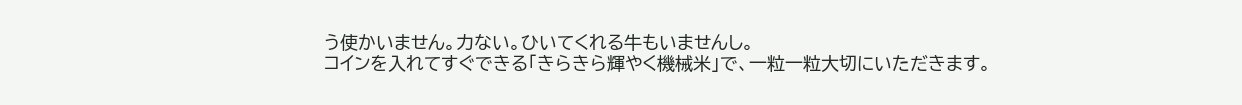う使かいません。力ない。ひいてくれる牛もいませんし。
コインを入れてすぐできる「きらきら輝やく機械米」で、一粒一粒大切にいただきます。